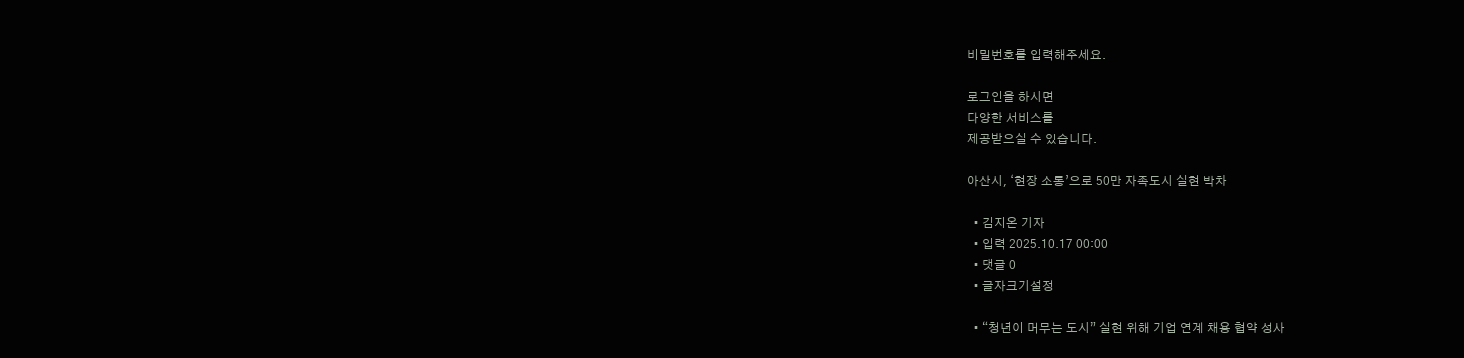비밀번호를 입력해주세요.

로그인을 하시면
다양한 서비스를
제공받으실 수 있습니다.

아산시, ‘현장 소통’으로 50만 자족도시 실현 박차

  • 김지온 기자
  • 입력 2025.10.17 00:00
  • 댓글 0
  • 글자크기설정

  • “청년이 머무는 도시” 실현 위해 기업 연계 채용 협약 성사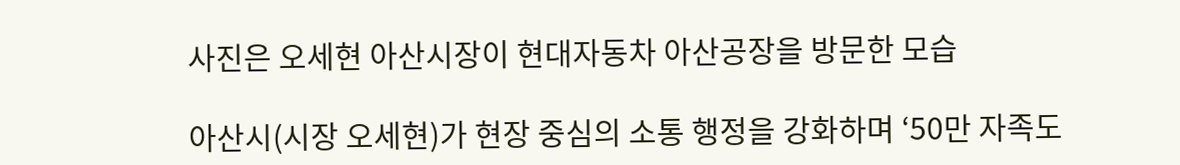사진은 오세현 아산시장이 현대자동차 아산공장을 방문한 모습

아산시(시장 오세현)가 현장 중심의 소통 행정을 강화하며 ‘50만 자족도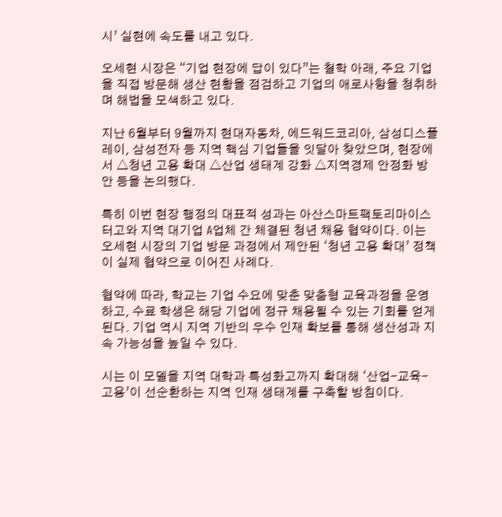시’ 실현에 속도를 내고 있다.

오세현 시장은 “기업 현장에 답이 있다”는 철학 아래, 주요 기업을 직접 방문해 생산 현황을 점검하고 기업의 애로사항을 청취하며 해법을 모색하고 있다.

지난 6월부터 9월까지 현대자동차, 에드워드코리아, 삼성디스플레이, 삼성전자 등 지역 핵심 기업들을 잇달아 찾았으며, 현장에서 △청년 고용 확대 △산업 생태계 강화 △지역경제 안정화 방안 등을 논의했다.

특히 이번 현장 행정의 대표적 성과는 아산스마트팩토리마이스터고와 지역 대기업 A업체 간 체결된 청년 채용 협약이다. 이는 오세현 시장의 기업 방문 과정에서 제안된 ‘청년 고용 확대’ 정책이 실제 협약으로 이어진 사례다.

협약에 따라, 학교는 기업 수요에 맞춘 맞춤형 교육과정을 운영하고, 수료 학생은 해당 기업에 정규 채용될 수 있는 기회를 얻게 된다. 기업 역시 지역 기반의 우수 인재 확보를 통해 생산성과 지속 가능성을 높일 수 있다.

시는 이 모델을 지역 대학과 특성화고까지 확대해 ‘산업-교육-고용’이 선순환하는 지역 인재 생태계를 구축할 방침이다.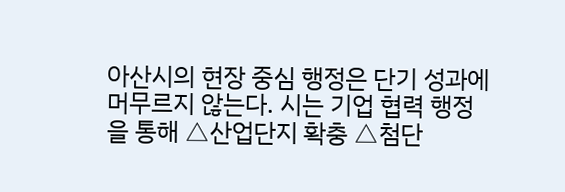아산시의 현장 중심 행정은 단기 성과에 머무르지 않는다. 시는 기업 협력 행정을 통해 △산업단지 확충 △첨단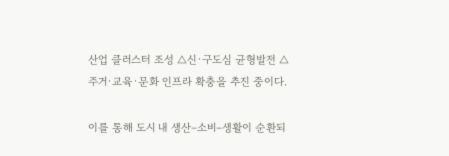산업 클러스터 조성 △신·구도심 균형발전 △주거·교육·문화 인프라 확충을 추진 중이다.

이를 통해 도시 내 생산–소비–생활이 순환되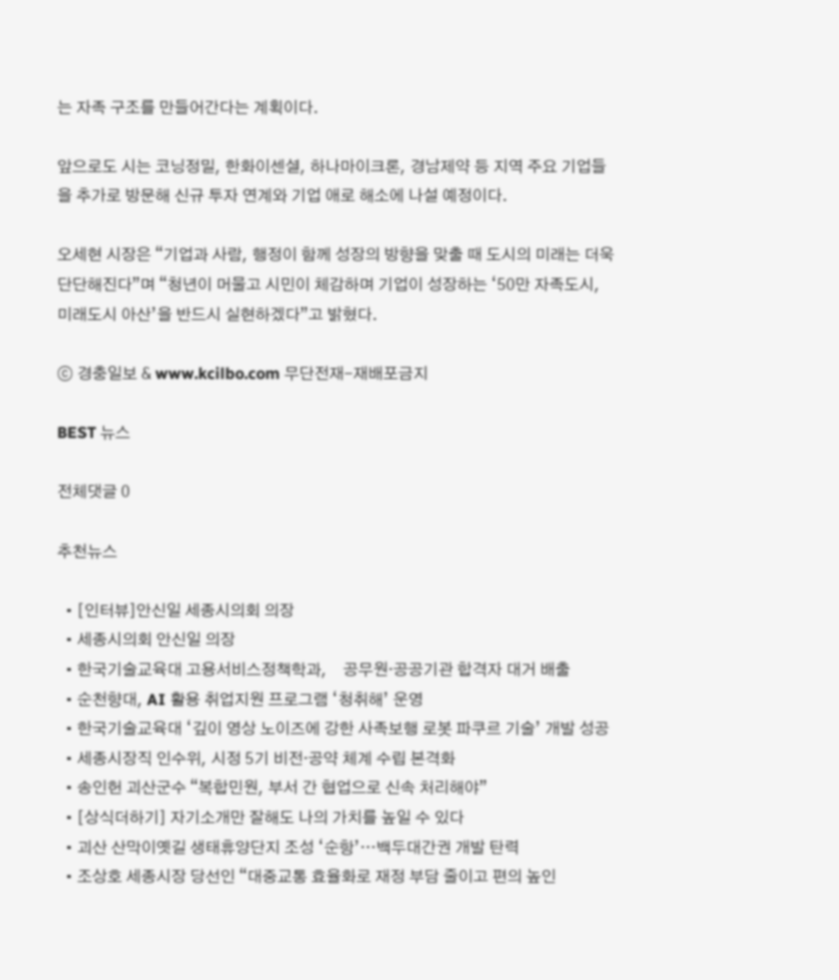는 자족 구조를 만들어간다는 계획이다.

앞으로도 시는 코닝정밀, 한화이센셜, 하나마이크론, 경남제약 등 지역 주요 기업들을 추가로 방문해 신규 투자 연계와 기업 애로 해소에 나설 예정이다.

오세현 시장은 “기업과 사람, 행정이 함께 성장의 방향을 맞출 때 도시의 미래는 더욱 단단해진다”며 “청년이 머물고 시민이 체감하며 기업이 성장하는 ‘50만 자족도시, 미래도시 아산’을 반드시 실현하겠다”고 밝혔다.

ⓒ 경충일보 & www.kcilbo.com 무단전재-재배포금지

BEST 뉴스

전체댓글 0

추천뉴스

  • [인터뷰]안신일 세종시의회 의장
  • 세종시의회 안신일 의장
  • 한국기술교육대 고용서비스정책학과,    공무원·공공기관 합격자 대거 배출
  • 순천향대, AI 활용 취업지원 프로그램 ‘청취해’ 운영
  • 한국기술교육대 ‘깊이 영상 노이즈에 강한 사족보행 로봇 파쿠르 기술’ 개발 성공
  • 세종시장직 인수위, 시정 5기 비전·공약 체계 수립 본격화
  • 송인헌 괴산군수 “복합민원, 부서 간 협업으로 신속 처리해야”
  • [상식더하기] 자기소개만 잘해도 나의 가치를 높일 수 있다
  • 괴산 산막이옛길 생태휴양단지 조성 ‘순항’…백두대간권 개발 탄력
  • 조상호 세종시장 당선인 “대중교통 효율화로 재정 부담 줄이고 편의 높인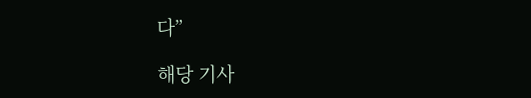다”

해당 기사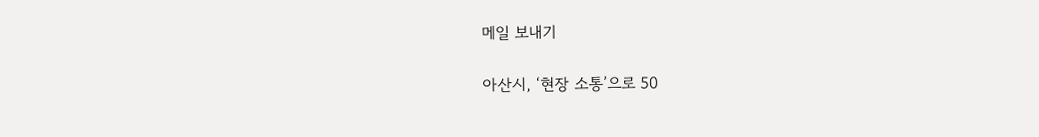메일 보내기

아산시, ‘현장 소통’으로 50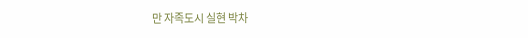만 자족도시 실현 박차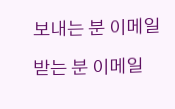보내는 분 이메일

받는 분 이메일